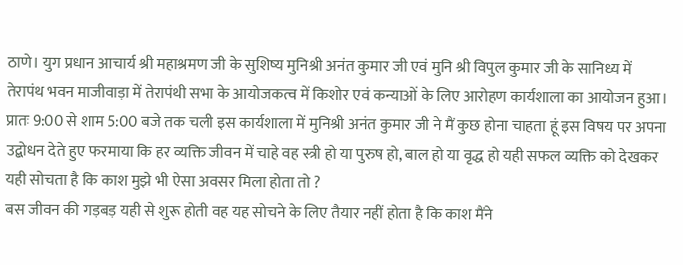ठाणे। युग प्रधान आचार्य श्री महाश्रमण जी के सुशिष्य मुनिश्री अनंत कुमार जी एवं मुनि श्री विपुल कुमार जी के सानिध्य में तेरापंथ भवन माजीवाड़ा में तेरापंथी सभा के आयोजकत्व में किशोर एवं कन्याओं के लिए आरोहण कार्यशाला का आयोजन हुआ। प्रातः 9:00 से शाम 5:00 बजे तक चली इस कार्यशाला में मुनिश्री अनंत कुमार जी ने मैं कुछ होना चाहता हूं इस विषय पर अपना उद्बोधन देते हुए फरमाया कि हर व्यक्ति जीवन में चाहे वह स्त्री हो या पुरुष हो, बाल हो या वृद्ध हो यही सफल व्यक्ति को देखकर यही सोचता है कि काश मुझे भी ऐसा अवसर मिला होता तो ?
बस जीवन की गड़बड़ यही से शुरू होती वह यह सोचने के लिए तैयार नहीं होता है कि काश मैंने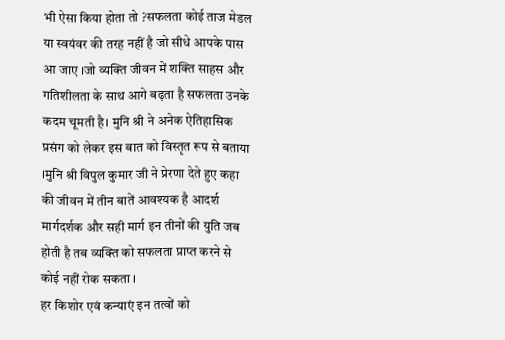भी ऐसा किया होता तो ?सफलता कोई ताज मेडल या स्वयंवर की तरह नहीं है जो सीधे आपके पास आ जाए ।जो व्यक्ति जीवन में शक्ति साहस और गतिशीलता के साथ आगे बढ़ता है सफलता उनके कदम चूमती है। मुनि श्री ने अनेक ऐतिहासिक प्रसंग को लेकर इस बात को विस्तृत रूप से बताया ।मुनि श्री विपुल कुमार जी ने प्रेरणा देते हुए कहा की जीवन में तीन बातें आवश्यक है आदर्श मार्गदर्शक और सही मार्ग इन तीनों की युति जब होती है तब व्यक्ति को सफलता प्राप्त करने से कोई नहीं रोक सकता ।
हर किशोर एवं कन्याएं इन तत्वों को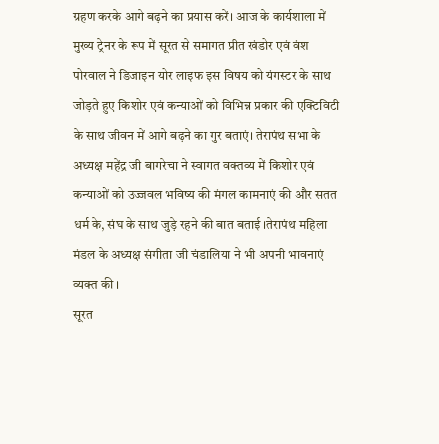ग्रहण करके आगे बढ़ने का प्रयास करें। आज के कार्यशाला में मुख्य ट्रेनर के रूप में सूरत से समागत प्रीत खंडोर एवं वंश पोरवाल ने डिजाइन योर लाइफ इस विषय को यंगस्टर के साथ जोड़ते हुए किशोर एवं कन्याओं को विभिन्न प्रकार की एक्टिविटी के साथ जीवन में आगे बढ़ने का गुर बताएं। तेरापंथ सभा के अध्यक्ष महेंद्र जी बागरेचा ने स्वागत वक्तव्य में किशोर एवं कन्याओं को उज्जवल भविष्य की मंगल कामनाएं की और सतत धर्म के, संघ के साथ जुड़े रहने की बात बताई ।तेरापंथ महिला मंडल के अध्यक्ष संगीता जी चंडालिया ने भी अपनी भावनाएं व्यक्त की ।
सूरत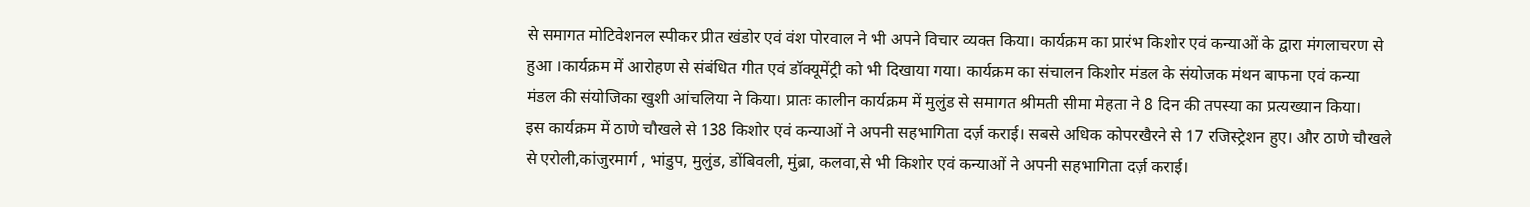से समागत मोटिवेशनल स्पीकर प्रीत खंडोर एवं वंश पोरवाल ने भी अपने विचार व्यक्त किया। कार्यक्रम का प्रारंभ किशोर एवं कन्याओं के द्वारा मंगलाचरण से हुआ ।कार्यक्रम में आरोहण से संबंधित गीत एवं डॉक्यूमेंट्री को भी दिखाया गया। कार्यक्रम का संचालन किशोर मंडल के संयोजक मंथन बाफना एवं कन्या मंडल की संयोजिका खुशी आंचलिया ने किया। प्रातः कालीन कार्यक्रम में मुलुंड से समागत श्रीमती सीमा मेहता ने 8 दिन की तपस्या का प्रत्यख्यान किया।
इस कार्यक्रम में ठाणे चौखले से 138 किशोर एवं कन्याओं ने अपनी सहभागिता दर्ज़ कराई। सबसे अधिक कोपरखैरने से 17 रजिस्ट्रेशन हुए। और ठाणे चौखले से एरोली,कांजुरमार्ग , भांडुप, मुलुंड, डोंबिवली, मुंब्रा, कलवा,से भी किशोर एवं कन्याओं ने अपनी सहभागिता दर्ज़ कराई।